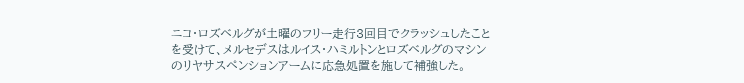ニコ・ロズベルグが土曜のフリー走行3回目でクラッシュしたことを受けて、メルセデスはルイス・ハミルトンとロズベルグのマシンのリヤサスペンションアームに応急処置を施して補強した。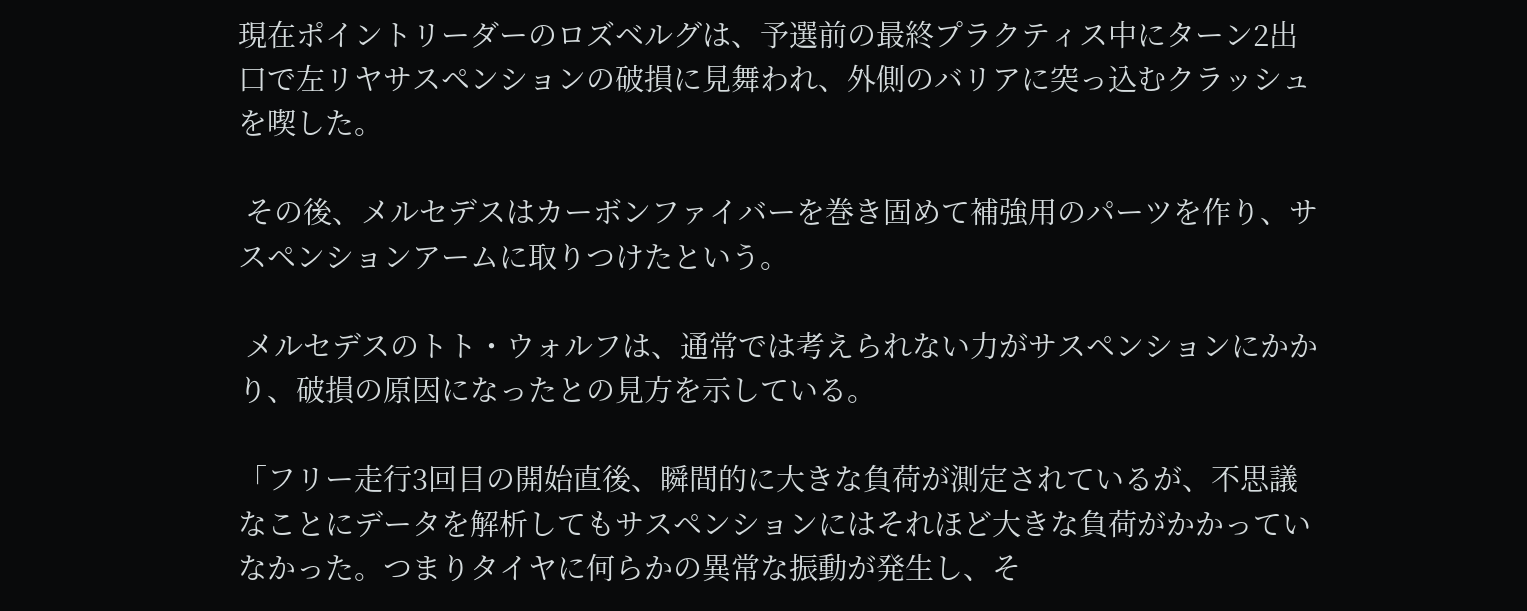現在ポイントリーダーのロズベルグは、予選前の最終プラクティス中にターン2出口で左リヤサスペンションの破損に見舞われ、外側のバリアに突っ込むクラッシュを喫した。

 その後、メルセデスはカーボンファイバーを巻き固めて補強用のパーツを作り、サスペンションアームに取りつけたという。

 メルセデスのトト・ウォルフは、通常では考えられない力がサスペンションにかかり、破損の原因になったとの見方を示している。

「フリー走行3回目の開始直後、瞬間的に大きな負荷が測定されているが、不思議なことにデータを解析してもサスペンションにはそれほど大きな負荷がかかっていなかった。つまりタイヤに何らかの異常な振動が発生し、そ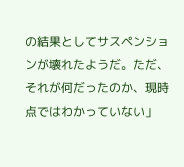の結果としてサスペンションが壊れたようだ。ただ、それが何だったのか、現時点ではわかっていない」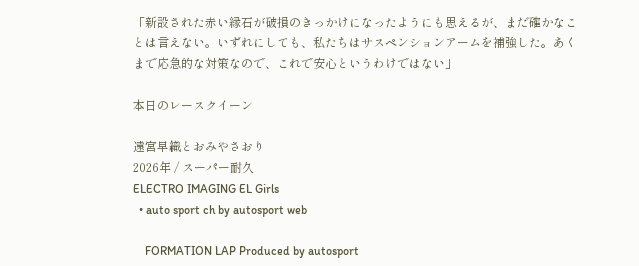「新設された赤い縁石が破損のきっかけになったようにも思えるが、まだ確かなことは言えない。いずれにしても、私たちはサスペンションアームを補強した。あくまで応急的な対策なので、これで安心というわけではない」

本日のレースクイーン

遠宮早織とおみやさおり
2026年 / スーパー耐久
ELECTRO IMAGING EL Girls
  • auto sport ch by autosport web

    FORMATION LAP Produced by autosport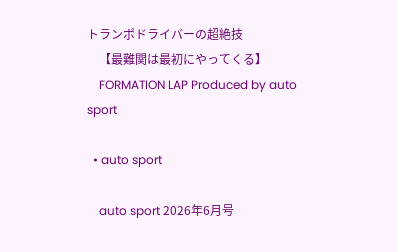トランポドライバーの超絶技
    【最難関は最初にやってくる】
    FORMATION LAP Produced by auto sport

  • auto sport

    auto sport 2026年6月号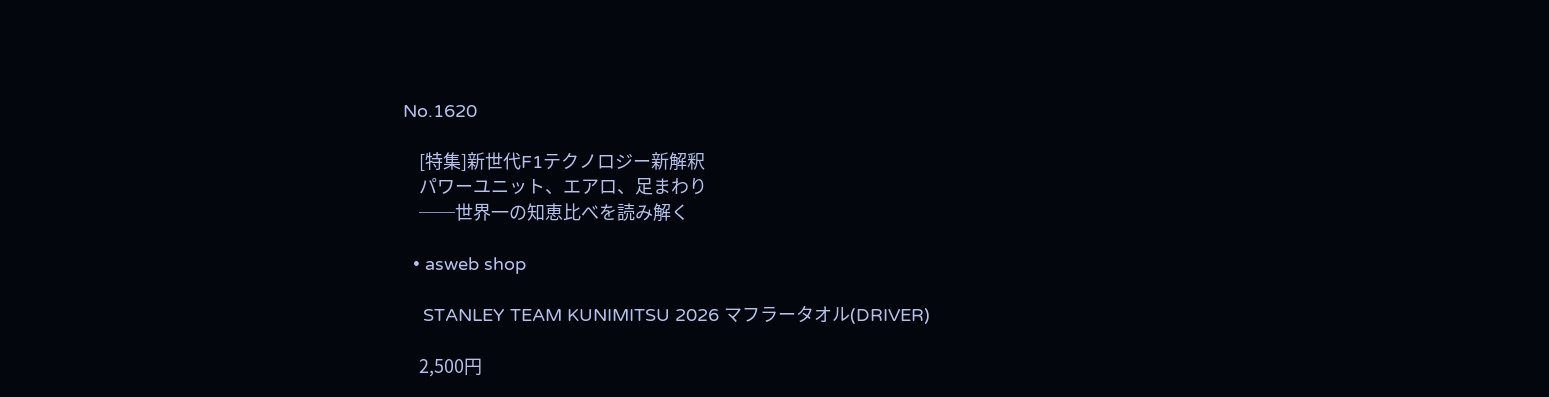No.1620

    [特集]新世代F1テクノロジー新解釈
    パワーユニット、エアロ、足まわり
    ──世界一の知恵比べを読み解く

  • asweb shop

    STANLEY TEAM KUNIMITSU 2026 マフラータオル(DRIVER)

    2,500円